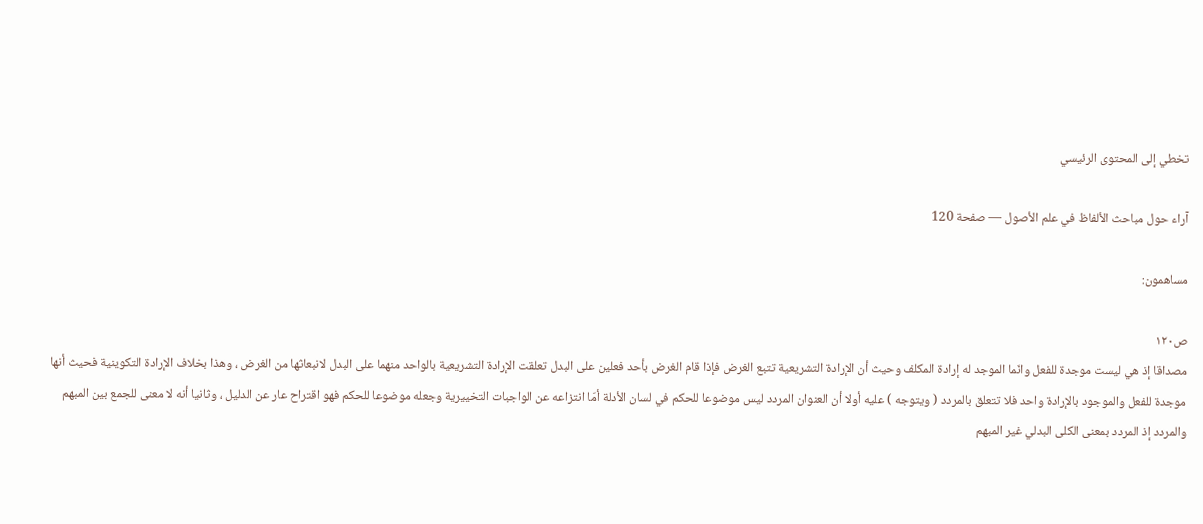تخطي إلى المحتوى الرئيسي

آراء حول مباحث الألفاظ في علم الأصول — صفحة 120

مساهمون:

ص١٢٠
مصداقا إذ هي ليست موجدة للفعل وانّما الموجد له إرادة المكلف وحيث أن الإرادة التشريعية تتبع الغرض فإذا قام الغرض بأحد فعلين على البدل تعلقت الإرادة التشريعية بالواحد منهما على البدل لانبعاثها من الغرض ، وهذا بخلاف الإرادة التكوينية فحيث أنها موجدة للفعل والموجود بالإرادة واحد فلا تتعلق بالمردد ( ويتوجه ) عليه أولا أن العنوان المردد ليس موضوعا للحكم في لسان الأدلة أمّا انتزاعه عن الواجبات التخييرية وجعله موضوعا للحكم فهو اقتراح عار عن الدليل ، وثانيا أنه لا معنى للجمع بين المبهم والمردد إذ المردد بمعنى الكلى البدلي غير المبهم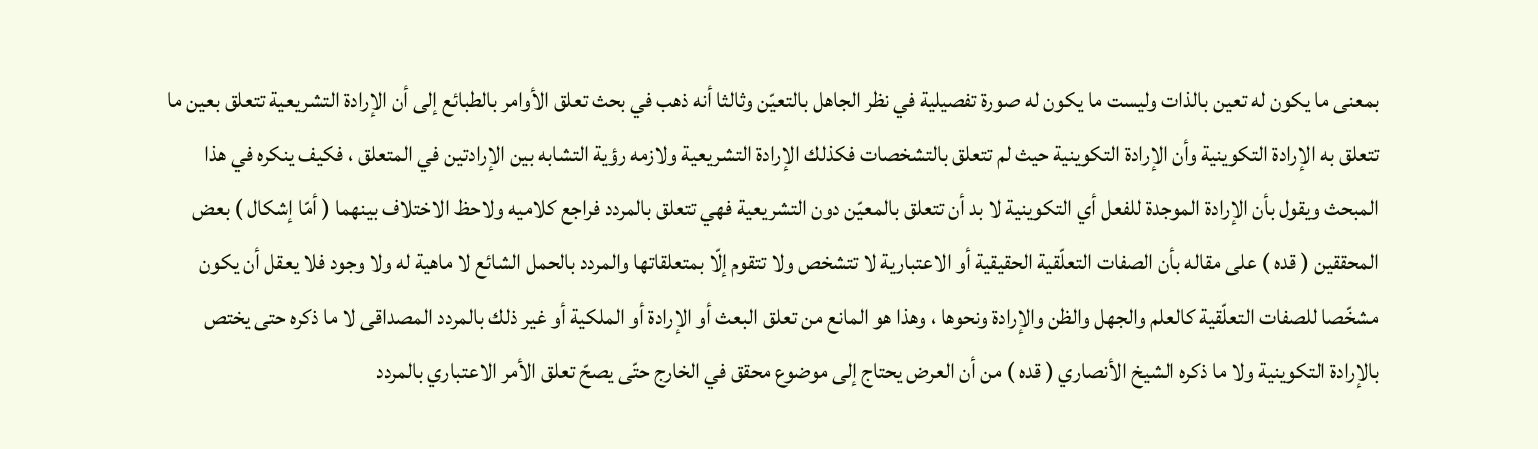بمعنى ما يكون له تعين بالذات وليست ما يكون له صورة تفصيلية في نظر الجاهل بالتعيّن وثالثا أنه ذهب في بحث تعلق الأوامر بالطبائع إلى أن الإرادة التشريعية تتعلق بعين ما تتعلق به الإرادة التكوينية وأن الإرادة التكوينية حيث لم تتعلق بالتشخصات فكذلك الإرادة التشريعية ولازمه رؤية التشابه بين الإرادتين في المتعلق ، فكيف ينكره في هذا المبحث ويقول بأن الإرادة الموجدة للفعل أي التكوينية لا بد أن تتعلق بالمعيّن دون التشريعية فهي تتعلق بالمردد فراجع كلاميه ولاحظ الاختلاف بينهما ( أمّا إشكال ) بعض المحققين ( قده ) على مقاله بأن الصفات التعلّقية الحقيقية أو الاعتبارية لا تتشخص ولا تتقوم إلّا بمتعلقاتها والمردد بالحمل الشائع لا ماهية له ولا وجود فلا يعقل أن يكون مشخّصا للصفات التعلّقية كالعلم والجهل والظن والإرادة ونحوها ، وهذا هو المانع من تعلق البعث أو الإرادة أو الملكية أو غير ذلك بالمردد المصداقى لا ما ذكره حتى يختص بالإرادة التكوينية ولا ما ذكره الشيخ الأنصاري ( قده ) من أن العرض يحتاج إلى موضوع محقق في الخارج حتّى يصحّ تعلق الأمر الاعتباري بالمردد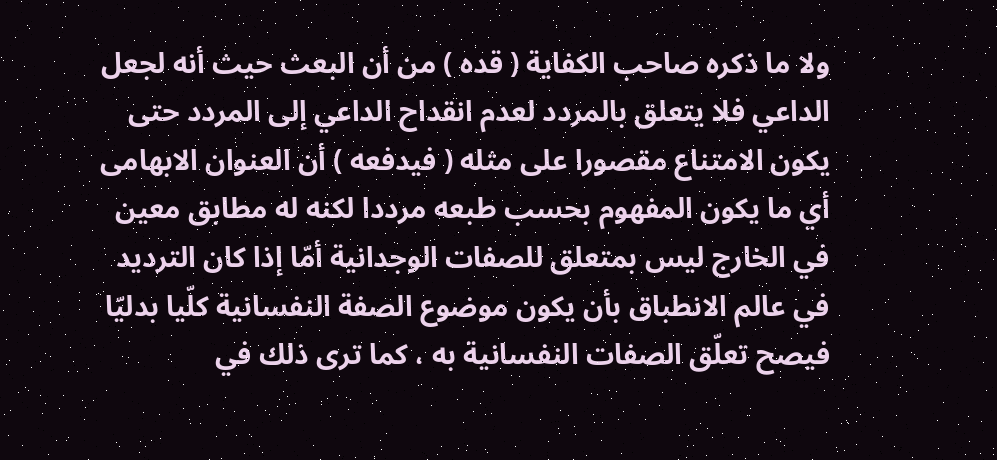ولا ما ذكره صاحب الكفاية ( قده ) من أن البعث حيث أنه لجعل الداعي فلا يتعلق بالمردد لعدم انقداح الداعي إلى المردد حتى يكون الامتناع مقصورا على مثله ( فيدفعه ) أن العنوان الابهامى أي ما يكون المفهوم بحسب طبعه مرددا لكنه له مطابق معين في الخارج ليس بمتعلق للصفات الوجدانية أمّا إذا كان الترديد في عالم الانطباق بأن يكون موضوع الصفة النفسانية كلّيا بدليّا فيصح تعلّق الصفات النفسانية به ، كما ترى ذلك في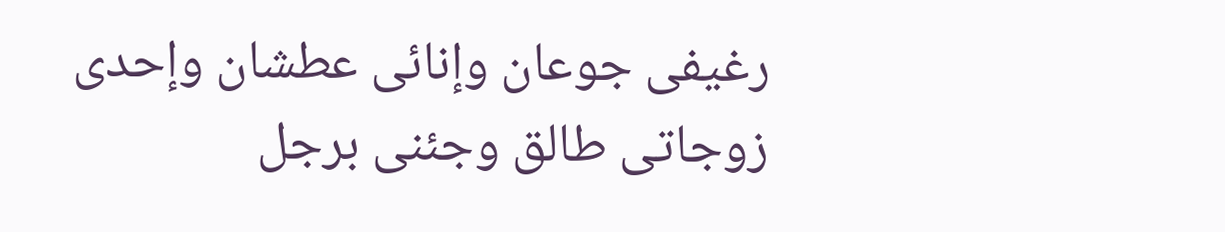رغيفى جوعان وإنائى عطشان وإحدى زوجاتى طالق وجئنى برجل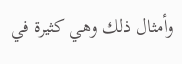وأمثال ذلك وهي كثيرة في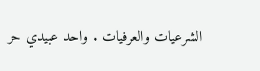الشرعيات والعرفيات . واحد عبيدي حر